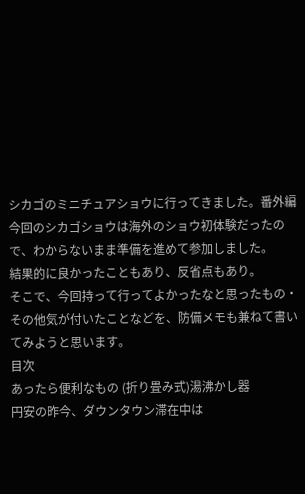シカゴのミニチュアショウに行ってきました。番外編
今回のシカゴショウは海外のショウ初体験だったので、わからないまま準備を進めて参加しました。
結果的に良かったこともあり、反省点もあり。
そこで、今回持って行ってよかったなと思ったもの・その他気が付いたことなどを、防備メモも兼ねて書いてみようと思います。
目次
あったら便利なもの (折り畳み式)湯沸かし器
円安の昨今、ダウンタウン滞在中は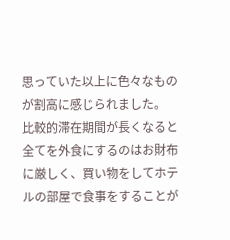思っていた以上に色々なものが割高に感じられました。
比較的滞在期間が長くなると全てを外食にするのはお財布に厳しく、買い物をしてホテルの部屋で食事をすることが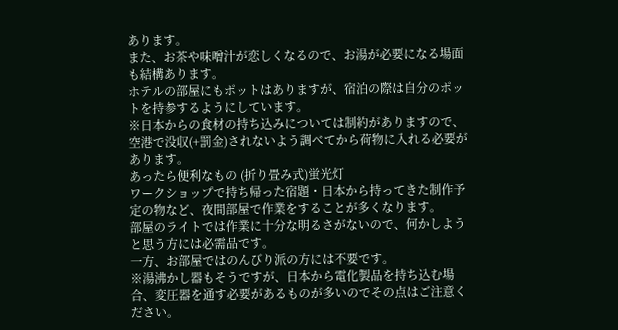あります。
また、お茶や味噌汁が恋しくなるので、お湯が必要になる場面も結構あります。
ホテルの部屋にもポットはありますが、宿泊の際は自分のポットを持参するようにしています。
※日本からの食材の持ち込みについては制約がありますので、空港で没収(+罰金)されないよう調べてから荷物に入れる必要があります。
あったら便利なもの (折り畳み式)蛍光灯
ワークショップで持ち帰った宿題・日本から持ってきた制作予定の物など、夜間部屋で作業をすることが多くなります。
部屋のライトでは作業に十分な明るさがないので、何かしようと思う方には必需品です。
一方、お部屋ではのんびり派の方には不要です。
※湯沸かし器もそうですが、日本から電化製品を持ち込む場合、変圧器を通す必要があるものが多いのでその点はご注意ください。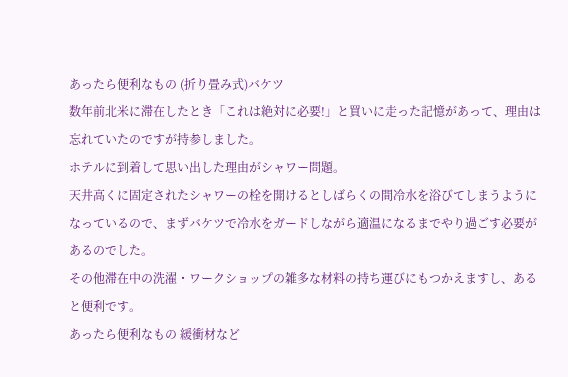あったら便利なもの (折り畳み式)バケツ
数年前北米に滞在したとき「これは絶対に必要!」と買いに走った記憶があって、理由は忘れていたのですが持参しました。
ホテルに到着して思い出した理由がシャワー問題。
天井高くに固定されたシャワーの栓を開けるとしばらくの間冷水を浴びてしまうようになっているので、まずバケツで冷水をガードしながら適温になるまでやり過ごす必要があるのでした。
その他滞在中の洗濯・ワークショップの雑多な材料の持ち運びにもつかえますし、あると便利です。
あったら便利なもの 緩衝材など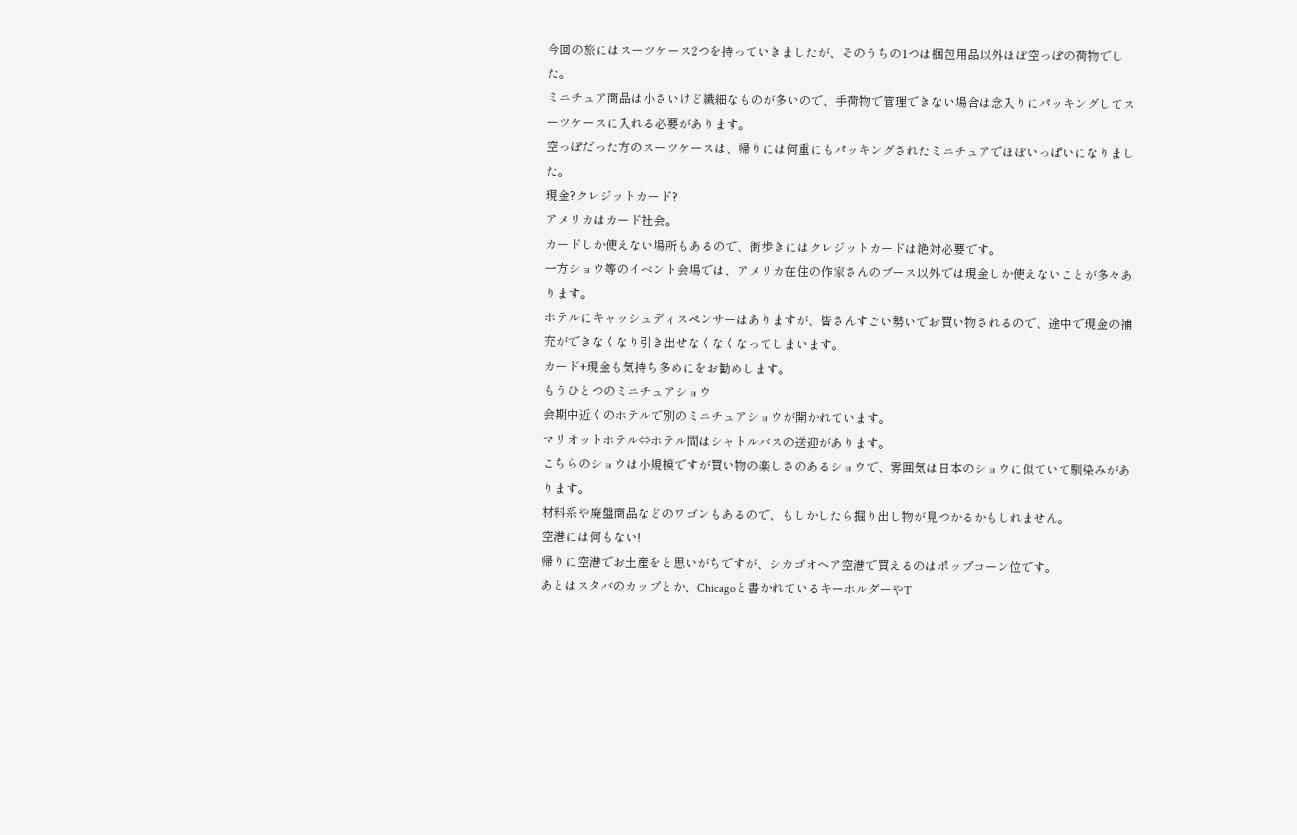今回の旅にはスーツケース2つを持っていきましたが、そのうちの1つは梱包用品以外ほぼ空っぽの荷物でした。
ミニチュア商品は小さいけど繊細なものが多いので、手荷物で管理できない場合は念入りにパッキングしてスーツケースに入れる必要があります。
空っぽだった方のスーツケースは、帰りには何重にもパッキングされたミニチュアでほぼいっぱいになりました。
現金?クレジットカード?
アメリカはカード社会。
カードしか使えない場所もあるので、街歩きにはクレジットカードは絶対必要です。
一方ショウ等のイベント会場では、アメリカ在住の作家さんのブース以外では現金しか使えないことが多々あります。
ホテルにキャッシュディスペンサーはありますが、皆さんすごい勢いでお買い物されるので、途中で現金の補充ができなくなり引き出せなくなくなってしまいます。
カード+現金も気持ち多めにをお勧めします。
もうひとつのミニチュアショウ
会期中近くのホテルで別のミニチュアショウが開かれています。
マリオットホテル⇔ホテル間はシャトルバスの送迎があります。
こちらのショウは小規模ですが買い物の楽しさのあるショウで、雰囲気は日本のショウに似ていて馴染みがあります。
材料系や廃盤商品などのワゴンもあるので、もしかしたら掘り出し物が見つかるかもしれません。
空港には何もない!
帰りに空港でお土産をと思いがちですが、シカゴオヘア空港で買えるのはポップコーン位です。
あとはスタバのカップとか、Chicagoと書かれているキーホルダーやT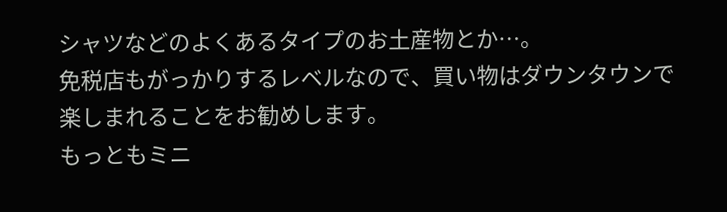シャツなどのよくあるタイプのお土産物とか…。
免税店もがっかりするレベルなので、買い物はダウンタウンで楽しまれることをお勧めします。
もっともミニ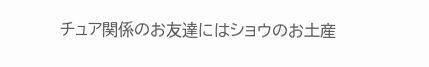チュア関係のお友達にはショウのお土産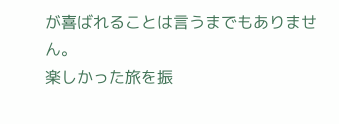が喜ばれることは言うまでもありません。
楽しかった旅を振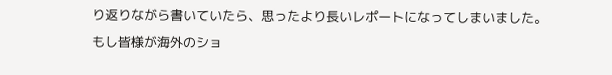り返りながら書いていたら、思ったより長いレポートになってしまいました。
もし皆様が海外のショ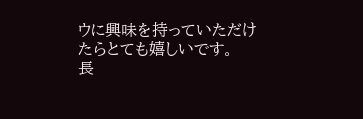ウに興味を持っていただけたらとても嬉しいです。
長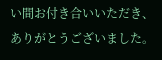い間お付き合いいただき、ありがとうございました。